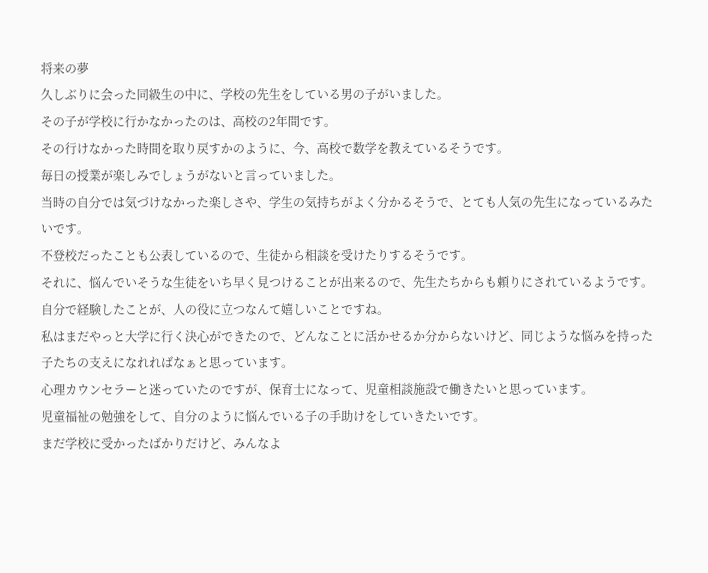将来の夢
久しぶりに会った同級生の中に、学校の先生をしている男の子がいました。
その子が学校に行かなかったのは、高校の2年間です。
その行けなかった時間を取り戻すかのように、今、高校で数学を教えているそうです。
毎日の授業が楽しみでしょうがないと言っていました。
当時の自分では気づけなかった楽しさや、学生の気持ちがよく分かるそうで、とても人気の先生になっているみたいです。
不登校だったことも公表しているので、生徒から相談を受けたりするそうです。
それに、悩んでいそうな生徒をいち早く見つけることが出来るので、先生たちからも頼りにされているようです。
自分で経験したことが、人の役に立つなんて嬉しいことですね。
私はまだやっと大学に行く決心ができたので、どんなことに活かせるか分からないけど、同じような悩みを持った子たちの支えになれればなぁと思っています。
心理カウンセラーと迷っていたのですが、保育士になって、児童相談施設で働きたいと思っています。
児童福祉の勉強をして、自分のように悩んでいる子の手助けをしていきたいです。
まだ学校に受かったばかりだけど、みんなよ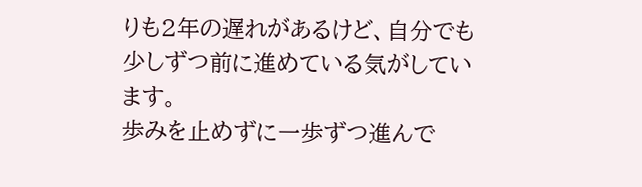りも2年の遅れがあるけど、自分でも少しずつ前に進めている気がしています。
歩みを止めずに一歩ずつ進んで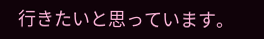行きたいと思っています。